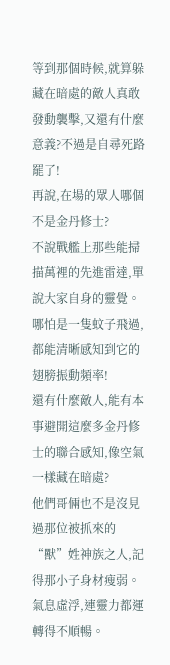等到那個時候,就算躲藏在暗處的敵人真敢發動襲擊,又還有什麼意義?不過是自尋死路罷了!
再說,在場的眾人哪個不是金丹修士?
不說戰艦上那些能掃描萬裡的先進雷達,單說大家自身的靈覺。
哪怕是一隻蚊子飛過,都能清晰感知到它的翅膀振動頻率!
還有什麼敵人,能有本事避開這麼多金丹修士的聯合感知,像空氣一樣藏在暗處?
他們哥倆也不是沒見過那位被抓來的“獸”姓神族之人,記得那小子身材瘦弱。
氣息虛浮,連靈力都運轉得不順暢。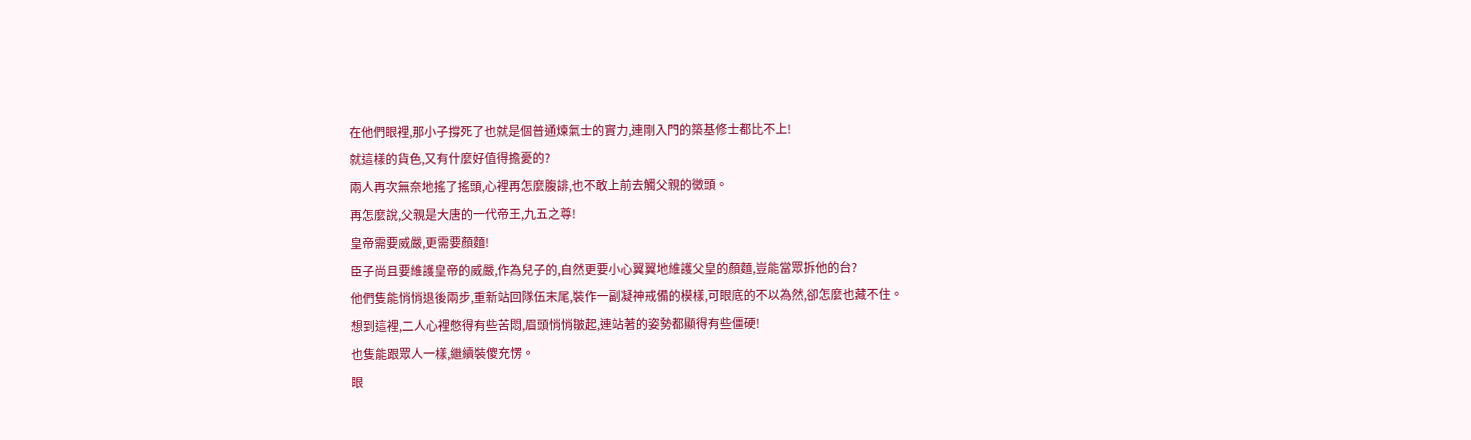在他們眼裡,那小子撐死了也就是個普通煉氣士的實力,連剛入門的築基修士都比不上!
就這樣的貨色,又有什麼好值得擔憂的?
兩人再次無奈地搖了搖頭,心裡再怎麼腹誹,也不敢上前去觸父親的黴頭。
再怎麼說,父親是大唐的一代帝王,九五之尊!
皇帝需要威嚴,更需要顏麵!
臣子尚且要維護皇帝的威嚴,作為兒子的,自然更要小心翼翼地維護父皇的顏麵,豈能當眾拆他的台?
他們隻能悄悄退後兩步,重新站回隊伍末尾,裝作一副凝神戒備的模樣,可眼底的不以為然,卻怎麼也藏不住。
想到這裡,二人心裡憋得有些苦悶,眉頭悄悄皺起,連站著的姿勢都顯得有些僵硬!
也隻能跟眾人一樣,繼續裝傻充愣。
眼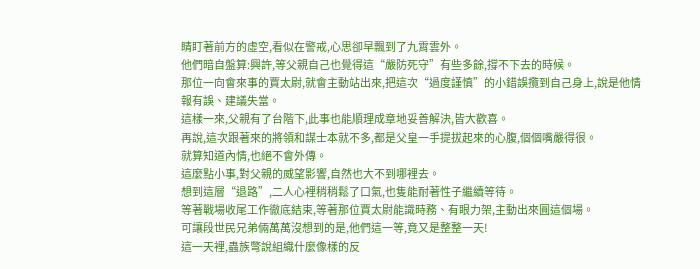睛盯著前方的虛空,看似在警戒,心思卻早飄到了九霄雲外。
他們暗自盤算:興許,等父親自己也覺得這“嚴防死守”有些多餘,撐不下去的時候。
那位一向會來事的賈太尉,就會主動站出來,把這次“過度謹慎”的小錯誤攬到自己身上,說是他情報有誤、建議失當。
這樣一來,父親有了台階下,此事也能順理成章地妥善解決,皆大歡喜。
再說,這次跟著來的將領和謀士本就不多,都是父皇一手提拔起來的心腹,個個嘴嚴得很。
就算知道內情,也絕不會外傳。
這麼點小事,對父親的威望影響,自然也大不到哪裡去。
想到這層“退路”,二人心裡稍稍鬆了口氣,也隻能耐著性子繼續等待。
等著戰場收尾工作徹底結束,等著那位賈太尉能識時務、有眼力架,主動出來圓這個場。
可讓段世民兄弟倆萬萬沒想到的是,他們這一等,竟又是整整一天!
這一天裡,蟲族彆說組織什麼像樣的反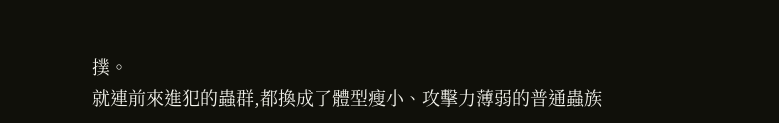撲。
就連前來進犯的蟲群,都換成了體型瘦小、攻擊力薄弱的普通蟲族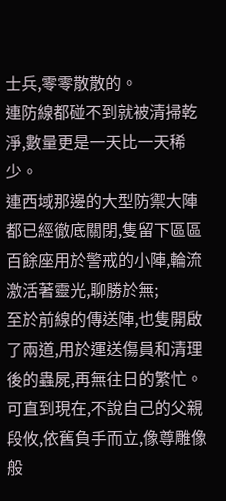士兵,零零散散的。
連防線都碰不到就被清掃乾淨,數量更是一天比一天稀少。
連西域那邊的大型防禦大陣都已經徹底關閉,隻留下區區百餘座用於警戒的小陣,輪流激活著靈光,聊勝於無;
至於前線的傳送陣,也隻開啟了兩道,用於運送傷員和清理後的蟲屍,再無往日的繁忙。
可直到現在,不說自己的父親段攸,依舊負手而立,像尊雕像般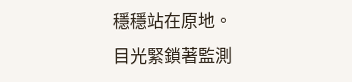穩穩站在原地。
目光緊鎖著監測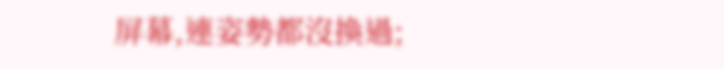屏幕,連姿勢都沒換過;